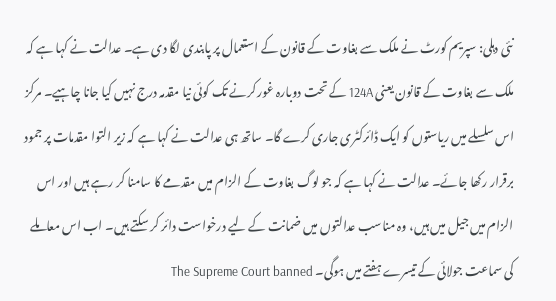نئی دہلی: سپریم کورٹ نے ملک سے بغاوت کے قانون کے استعمال پر پابندی لگا دی ہے۔ عدالت نے کہا ہے کہ ملک سے بغاوت کے قانون یعنی 124A کے تحت دوبارہ غور کرنے تک کوئی نیا مقدمہ درج نہیں کیا جانا چاہیے۔ مرکز اس سلسلے میں ریاستوں کو ایک ڈائرکٹری جاری کرے گا۔ ساتھ ہی عدالت نے کہا ہے کہ زیر التوا مقدمات پر جمود برقرار رکھا جائے۔ عدالت نے کہا ہے کہ جو لوگ بغاوت کے الزام میں مقدمے کا سامنا کر رہے ہیں اور اس الزام میں جیل میں ہیں، وہ مناسب عدالتوں میں ضمانت کے لیے درخواست دائر کر سکتے ہیں۔ اب اس معاملے کی سماعت جولائی کے تیسرے ہفتے میں ہوگی۔ The Supreme Court banned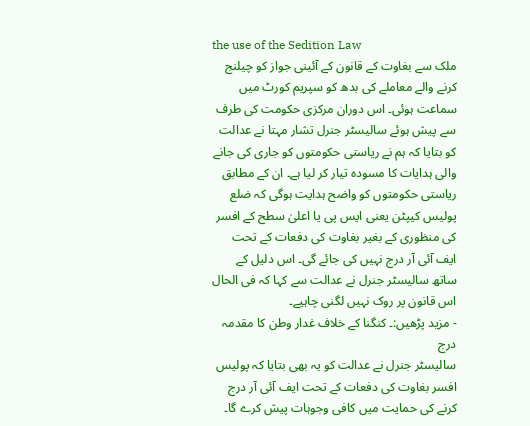the use of the Sedition Law
ملک سے بغاوت کے قانون کے آئینی جواز کو چیلنج کرنے والے معاملے کی بدھ کو سپریم کورٹ میں سماعت ہوئی۔ اس دوران مرکزی حکومت کی طرف سے پیش ہوئے سالیسٹر جنرل تشار مہتا نے عدالت کو بتایا کہ ہم نے ریاستی حکومتوں کو جاری کی جانے والی ہدایات کا مسودہ تیار کر لیا ہے۔ ان کے مطابق ریاستی حکومتوں کو واضح ہدایت ہوگی کہ ضلع پولیس کیپٹن یعنی ایس پی یا اعلیٰ سطح کے افسر کی منظوری کے بغیر بغاوت کی دفعات کے تحت ایف آئی آر درج نہیں کی جائے گی۔ اس دلیل کے ساتھ سالیسٹر جنرل نے عدالت سے کہا کہ فی الحال اس قانون پر روک نہیں لگنی چاہیے۔
- مزید پڑھیں:۔ کنگنا کے خلاف غدار وطن کا مقدمہ درج
سالیسٹر جنرل نے عدالت کو یہ بھی بتایا کہ پولیس افسر بغاوت کی دفعات کے تحت ایف آئی آر درج کرنے کی حمایت میں کافی وجوہات پیش کرے گا۔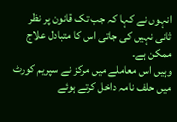انہوں نے کہا کہ جب تک قانون پر نظر ثانی نہیں کی جاتی اس کا متبادل علاج ممکن ہے۔
وہیں اس معاملے میں مرکز نے سپریم کورٹ میں حلف نامہ داخل کرتے ہوئے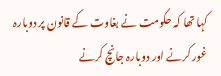کہا تھا کہ حکومت نے بغاوت کے قانون پر دوبارہ غور کرنے اور دوبارہ جانچ کرنے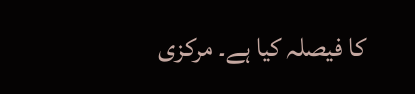کا فیصلہ کیا ہے۔ مرکزی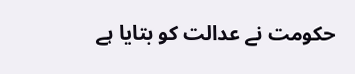حکومت نے عدالت کو بتایا ہے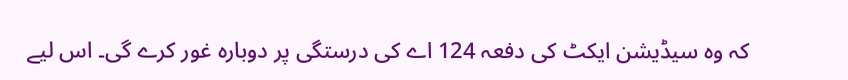کہ وہ سیڈیشن ایکٹ کی دفعہ 124 اے کی درستگی پر دوبارہ غور کرے گی۔ اس لیے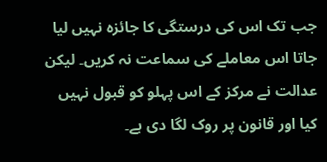جب تک اس کی درستگی کا جائزہ نہیں لیا جاتا اس معاملے کی سماعت نہ کریں۔ لیکن عدالت نے مرکز کے اس پہلو کو قبول نہیں کیا اور قانون پر روک لگا دی ہے۔